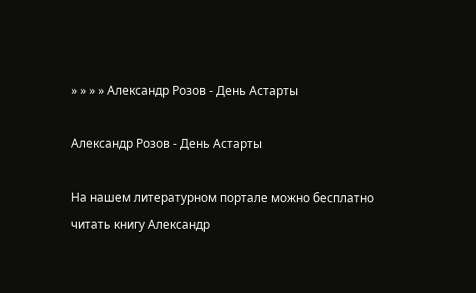» » » » Александр Розов - День Астарты

Александр Розов - День Астарты

На нашем литературном портале можно бесплатно читать книгу Александр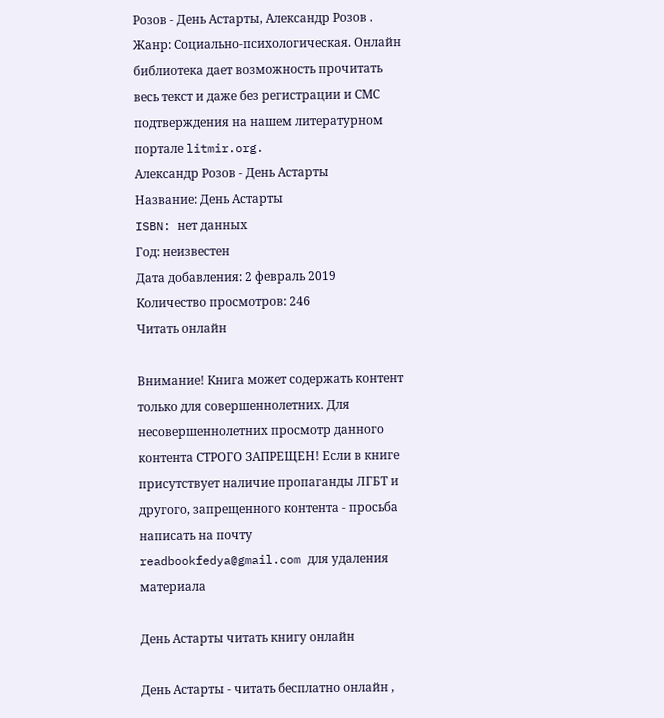Розов - День Астарты, Александр Розов . Жанр: Социально-психологическая. Онлайн библиотека дает возможность прочитать весь текст и даже без регистрации и СМС подтверждения на нашем литературном портале litmir.org.
Александр Розов - День Астарты
Название: День Астарты
ISBN: нет данных
Год: неизвестен
Дата добавления: 2 февраль 2019
Количество просмотров: 246
Читать онлайн

Внимание! Книга может содержать контент только для совершеннолетних. Для несовершеннолетних просмотр данного контента СТРОГО ЗАПРЕЩЕН! Если в книге присутствует наличие пропаганды ЛГБТ и другого, запрещенного контента - просьба написать на почту readbookfedya@gmail.com для удаления материала

День Астарты читать книгу онлайн

День Астарты - читать бесплатно онлайн ,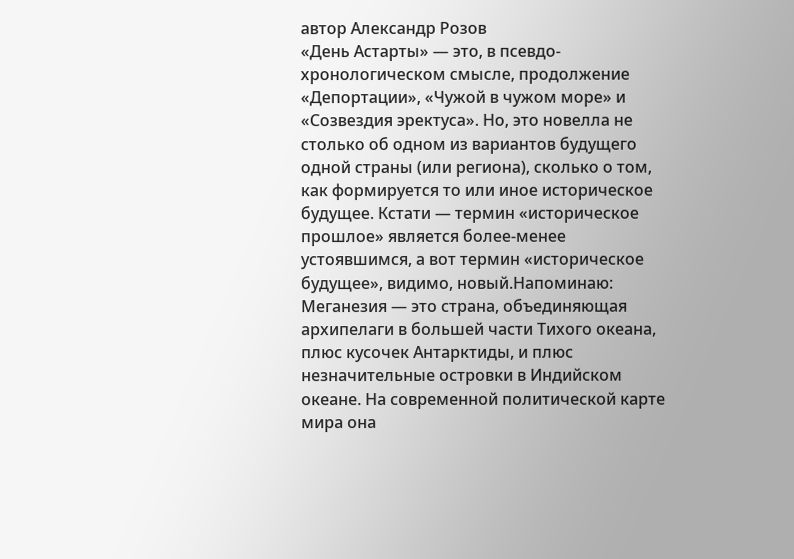автор Александр Розов
«День Астарты» — это, в псевдо-хронологическом смысле, продолжение «Депортации», «Чужой в чужом море» и «Созвездия эректуса». Но, это новелла не столько об одном из вариантов будущего одной страны (или региона), сколько о том, как формируется то или иное историческое будущее. Кстати — термин «историческое прошлое» является более-менее устоявшимся, а вот термин «историческое будущее», видимо, новый.Напоминаю: Меганезия — это страна, объединяющая архипелаги в большей части Тихого океана, плюс кусочек Антарктиды, и плюс незначительные островки в Индийском океане. На современной политической карте мира она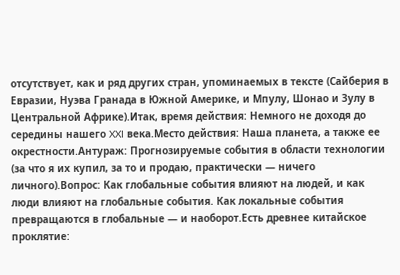отсутствует, как и ряд других стран, упоминаемых в тексте (Сайберия в Евразии, Нуэва Гранада в Южной Америке, и Мпулу, Шонао и Зулу в Центральной Африке).Итак, время действия: Немного не доходя до середины нашего XXI века.Место действия: Наша планета, а также ее окрестности.Антураж: Прогнозируемые события в области технологии (за что я их купил, за то и продаю, практически — ничего личного).Вопрос: Как глобальные события влияют на людей, и как люди влияют на глобальные события. Как локальные события превращаются в глобальные — и наоборот.Есть древнее китайское проклятие: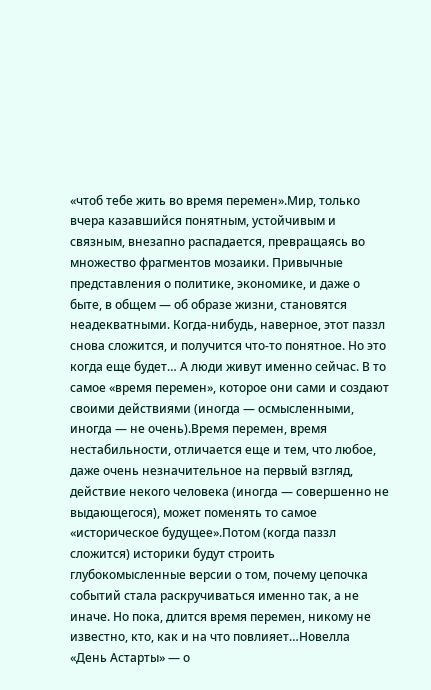«чтоб тебе жить во время перемен».Мир, только вчера казавшийся понятным, устойчивым и связным, внезапно распадается, превращаясь во множество фрагментов мозаики. Привычные представления о политике, экономике, и даже о быте, в общем — об образе жизни, становятся неадекватными. Когда-нибудь, наверное, этот паззл снова сложится, и получится что-то понятное. Но это когда еще будет… А люди живут именно сейчас. В то самое «время перемен», которое они сами и создают своими действиями (иногда — осмысленными, иногда — не очень).Время перемен, время нестабильности, отличается еще и тем, что любое, даже очень незначительное на первый взгляд, действие некого человека (иногда — совершенно не выдающегося), может поменять то самое «историческое будущее».Потом (когда паззл сложится) историки будут строить глубокомысленные версии о том, почему цепочка событий стала раскручиваться именно так, а не иначе. Но пока, длится время перемен, никому не известно, кто, как и на что повлияет…Новелла «День Астарты» — о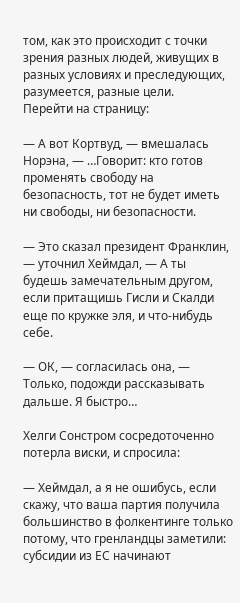том, как это происходит с точки зрения разных людей, живущих в разных условиях и преследующих, разумеется, разные цели.
Перейти на страницу:

— А вот Кортвуд, — вмешалась Норэна, — …Говорит: кто готов променять свободу на безопасность, тот не будет иметь ни свободы, ни безопасности.

— Это сказал президент Франклин, — уточнил Хеймдал, — А ты будешь замечательным другом, если притащишь Гисли и Скалди еще по кружке эля, и что-нибудь себе.

— ОК, — согласилась она, — Только, подожди рассказывать дальше. Я быстро…

Хелги Сонстром сосредоточенно потерла виски, и спросила:

— Хеймдал, а я не ошибусь, если скажу, что ваша партия получила большинство в фолкентинге только потому, что гренландцы заметили: субсидии из ЕС начинают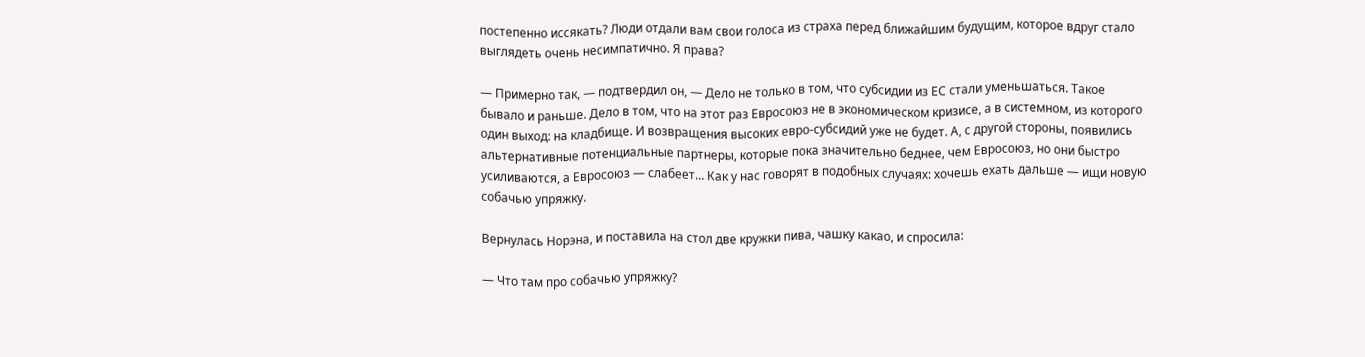постепенно иссякать? Люди отдали вам свои голоса из страха перед ближайшим будущим, которое вдруг стало выглядеть очень несимпатично. Я права?

— Примерно так, — подтвердил он, — Дело не только в том, что субсидии из ЕС стали уменьшаться. Такое бывало и раньше. Дело в том, что на этот раз Евросоюз не в экономическом кризисе, а в системном, из которого один выход: на кладбище. И возвращения высоких евро-субсидий уже не будет. А, с другой стороны, появились альтернативные потенциальные партнеры, которые пока значительно беднее, чем Евросоюз, но они быстро усиливаются, а Евросоюз — слабеет… Как у нас говорят в подобных случаях: хочешь ехать дальше — ищи новую собачью упряжку.

Вернулась Норэна, и поставила на стол две кружки пива, чашку какао, и спросила:

— Что там про собачью упряжку?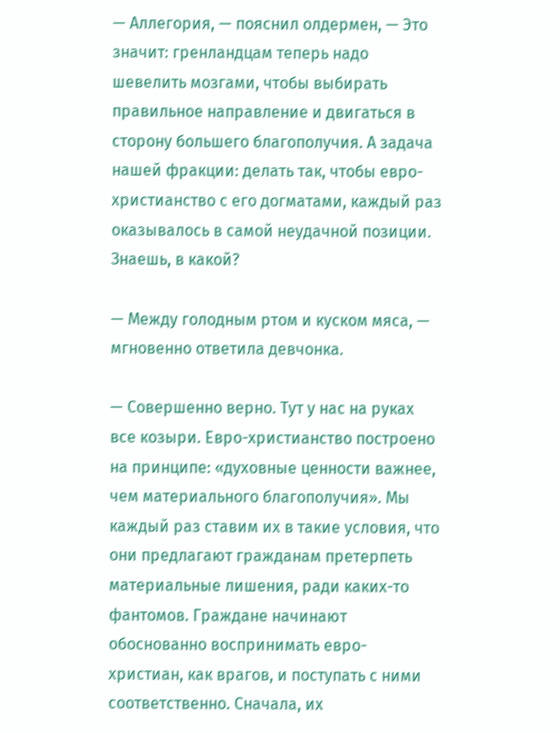— Аллегория, — пояснил олдермен, — Это значит: гренландцам теперь надо шевелить мозгами, чтобы выбирать правильное направление и двигаться в сторону большего благополучия. А задача нашей фракции: делать так, чтобы евро-христианство с его догматами, каждый раз оказывалось в самой неудачной позиции. Знаешь, в какой?

— Между голодным ртом и куском мяса, — мгновенно ответила девчонка.

— Совершенно верно. Тут у нас на руках все козыри. Евро-христианство построено на принципе: «духовные ценности важнее, чем материального благополучия». Мы каждый раз ставим их в такие условия, что они предлагают гражданам претерпеть материальные лишения, ради каких-то фантомов. Граждане начинают обоснованно воспринимать евро-христиан, как врагов, и поступать с ними соответственно. Сначала, их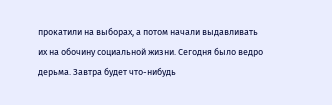прокатили на выборах, а потом начали выдавливать их на обочину социальной жизни. Сегодня было ведро дерьма. Завтра будет что-нибудь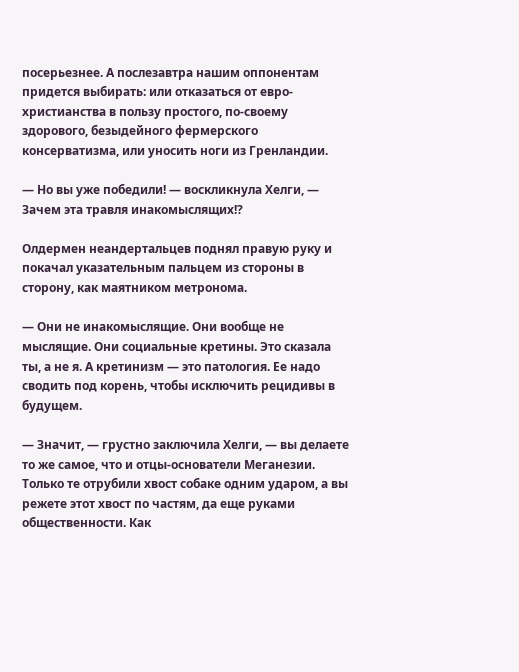посерьезнее. А послезавтра нашим оппонентам придется выбирать: или отказаться от евро-христианства в пользу простого, по-своему здорового, безыдейного фермерского консерватизма, или уносить ноги из Гренландии.

— Но вы уже победили! — воскликнула Хелги, — Зачем эта травля инакомыслящих!?

Олдермен неандертальцев поднял правую руку и покачал указательным пальцем из стороны в сторону, как маятником метронома.

— Они не инакомыслящие. Они вообще не мыслящие. Они социальные кретины. Это сказала ты, а не я. А кретинизм — это патология. Ее надо сводить под корень, чтобы исключить рецидивы в будущем.

— Значит, — грустно заключила Хелги, — вы делаете то же самое, что и отцы-основатели Меганезии. Только те отрубили хвост собаке одним ударом, а вы режете этот хвост по частям, да еще руками общественности. Как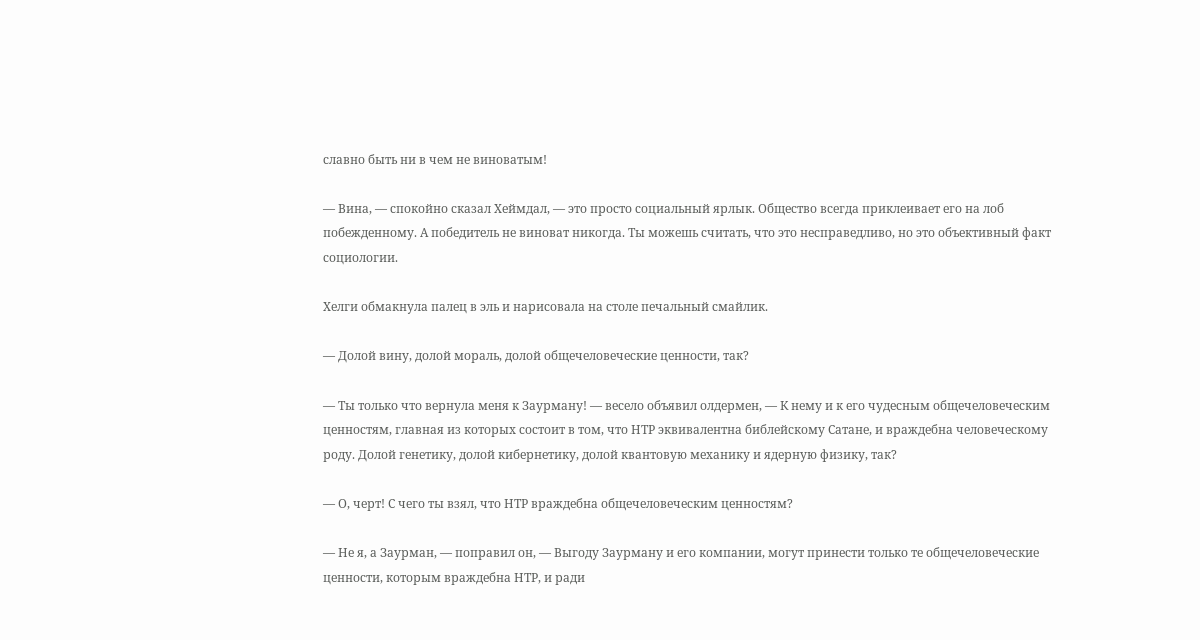славно быть ни в чем не виноватым!

— Вина, — спокойно сказал Хеймдал, — это просто социальный ярлык. Общество всегда приклеивает его на лоб побежденному. А победитель не виноват никогда. Ты можешь считать, что это несправедливо, но это объективный факт социологии.

Хелги обмакнула палец в эль и нарисовала на столе печальный смайлик.

— Долой вину, долой мораль, долой общечеловеческие ценности, так?

— Ты только что вернула меня к Заурману! — весело объявил олдермен, — К нему и к его чудесным общечеловеческим ценностям, главная из которых состоит в том, что НТР эквивалентна библейскому Сатане, и враждебна человеческому роду. Долой генетику, долой кибернетику, долой квантовую механику и ядерную физику, так?

— О, черт! С чего ты взял, что НТР враждебна общечеловеческим ценностям?

— Не я, а Заурман, — поправил он, — Выгоду Заурману и его компании, могут принести только те общечеловеческие ценности, которым враждебна НТР, и ради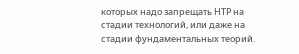которых надо запрещать НТР на стадии технологий, или даже на стадии фундаментальных теорий.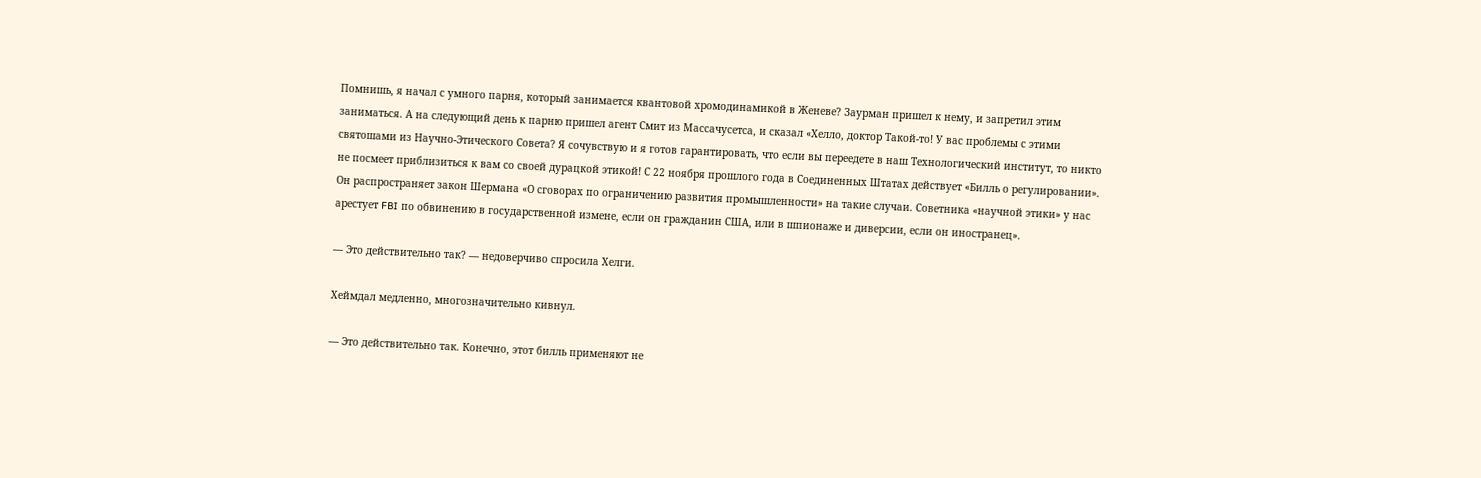Помнишь, я начал с умного парня, который занимается квантовой хромодинамикой в Женеве? Заурман пришел к нему, и запретил этим заниматься. А на следующий день к парню пришел агент Смит из Массачусетса, и сказал «Хелло, доктор Такой-то! У вас проблемы с этими святошами из Научно-Этического Совета? Я сочувствую и я готов гарантировать, что если вы переедете в наш Технологический институт, то никто не посмеет приблизиться к вам со своей дурацкой этикой! С 22 ноября прошлого года в Соединенных Штатах действует «Билль о регулировании». Он распространяет закон Шермана «О сговорах по ограничению развития промышленности» на такие случаи. Советника «научной этики» у нас арестует FBI по обвинению в государственной измене, если он гражданин США, или в шпионаже и диверсии, если он иностранец».

— Это действительно так? — недоверчиво спросила Хелги.

Хеймдал медленно, многозначительно кивнул.

— Это действительно так. Конечно, этот билль применяют не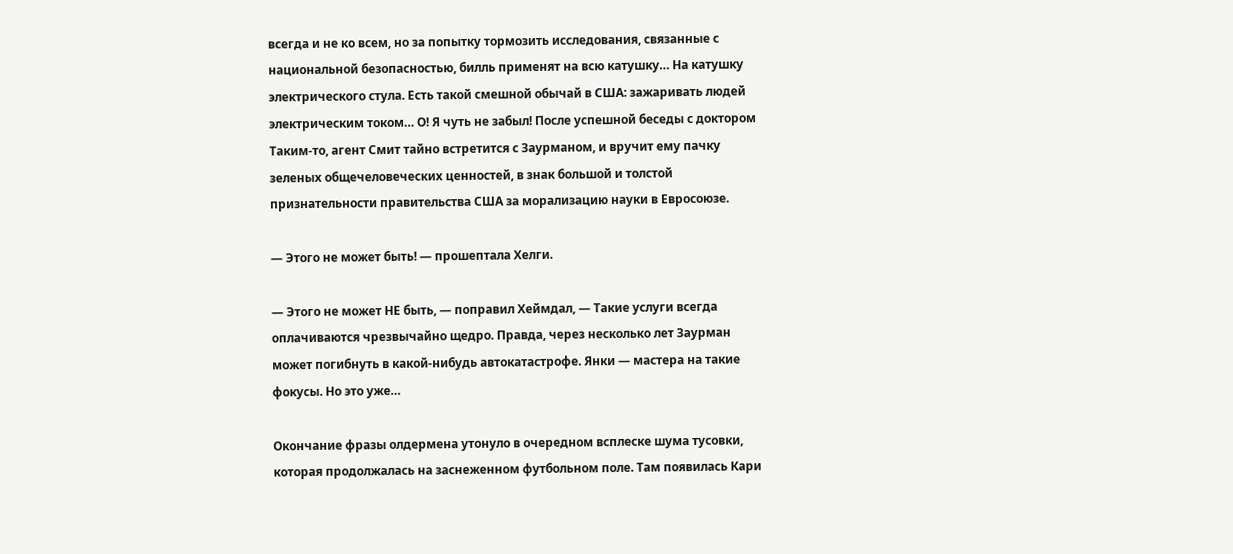всегда и не ко всем, но за попытку тормозить исследования, связанные с национальной безопасностью, билль применят на всю катушку… На катушку электрического стула. Есть такой смешной обычай в США: зажаривать людей электрическим током… О! Я чуть не забыл! После успешной беседы с доктором Таким-то, агент Смит тайно встретится с Заурманом, и вручит ему пачку зеленых общечеловеческих ценностей, в знак большой и толстой признательности правительства США за морализацию науки в Евросоюзе.

— Этого не может быть! — прошептала Хелги.

— Этого не может НЕ быть, — поправил Хеймдал, — Такие услуги всегда оплачиваются чрезвычайно щедро. Правда, через несколько лет Заурман может погибнуть в какой-нибудь автокатастрофе. Янки — мастера на такие фокусы. Но это уже…

Окончание фразы олдермена утонуло в очередном всплеске шума тусовки, которая продолжалась на заснеженном футбольном поле. Там появилась Кари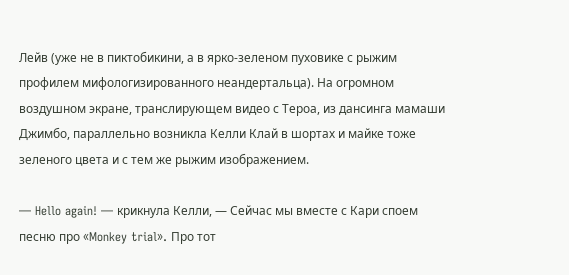Лейв (уже не в пиктобикини, а в ярко-зеленом пуховике с рыжим профилем мифологизированного неандертальца). На огромном воздушном экране, транслирующем видео с Тероа, из дансинга мамаши Джимбо, параллельно возникла Келли Клай в шортах и майке тоже зеленого цвета и с тем же рыжим изображением.

— Hello again! — крикнула Келли, — Сейчас мы вместе с Кари споем песню про «Monkey trial». Про тот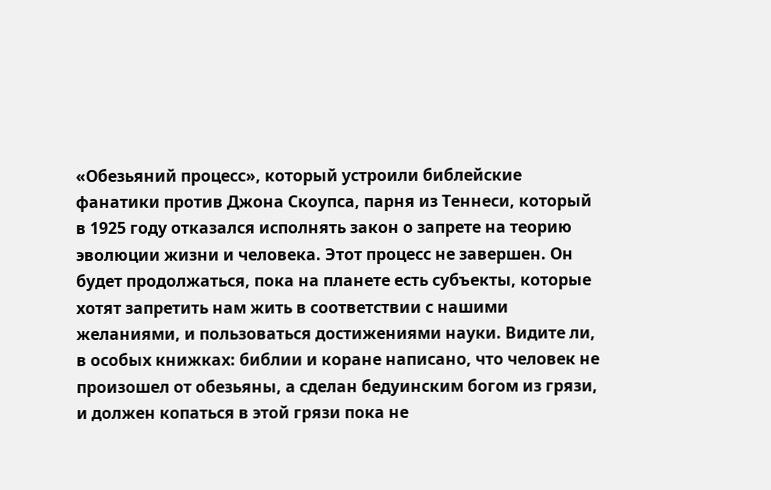«Обезьяний процесс», который устроили библейские фанатики против Джона Скоупса, парня из Теннеси, который в 1925 году отказался исполнять закон о запрете на теорию эволюции жизни и человека. Этот процесс не завершен. Он будет продолжаться, пока на планете есть субъекты, которые хотят запретить нам жить в соответствии с нашими желаниями, и пользоваться достижениями науки. Видите ли, в особых книжках: библии и коране написано, что человек не произошел от обезьяны, а сделан бедуинским богом из грязи, и должен копаться в этой грязи пока не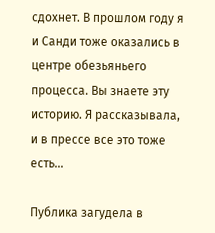сдохнет. В прошлом году я и Санди тоже оказались в центре обезьяньего процесса. Вы знаете эту историю. Я рассказывала, и в прессе все это тоже есть…

Публика загудела в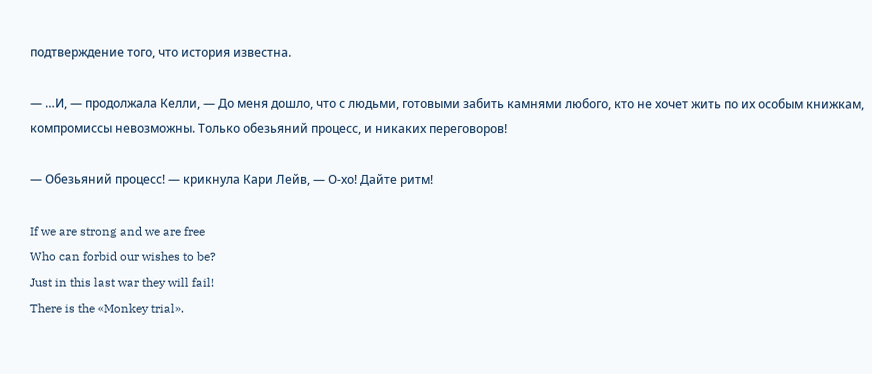подтверждение того, что история известна.

— …И, — продолжала Келли, — До меня дошло, что с людьми, готовыми забить камнями любого, кто не хочет жить по их особым книжкам, компромиссы невозможны. Только обезьяний процесс, и никаких переговоров!

— Обезьяний процесс! — крикнула Кари Лейв, — О-хо! Дайте ритм!

If we are strong and we are free
Who can forbid our wishes to be?
Just in this last war they will fail!
There is the «Monkey trial».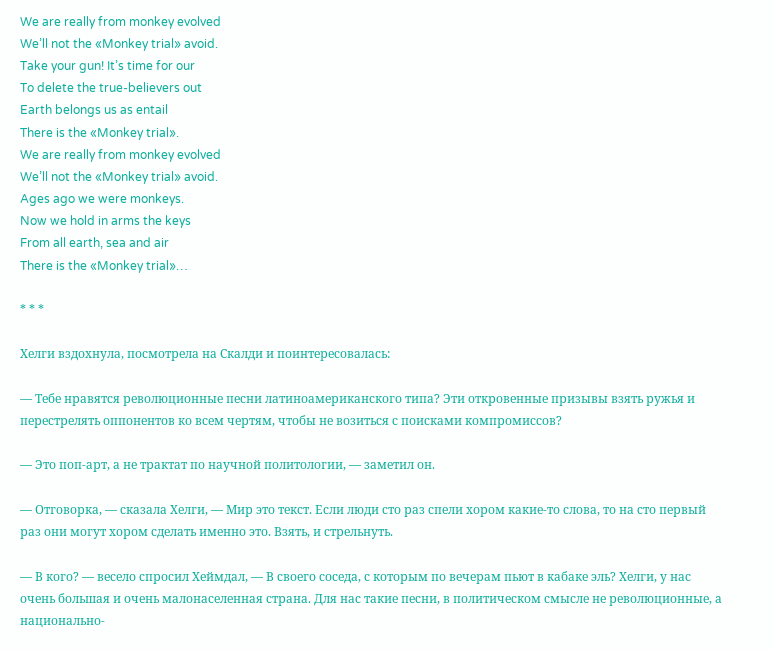We are really from monkey evolved
We’ll not the «Monkey trial» avoid.
Take your gun! It’s time for our
To delete the true-believers out
Earth belongs us as entail
There is the «Monkey trial».
We are really from monkey evolved
We’ll not the «Monkey trial» avoid.
Ages ago we were monkeys.
Now we hold in arms the keys
From all earth, sea and air
There is the «Monkey trial»…

* * *

Хелги вздохнула, посмотрела на Скалди и поинтересовалась:

— Тебе нравятся революционные песни латиноамериканского типа? Эти откровенные призывы взять ружья и перестрелять оппонентов ко всем чертям, чтобы не возиться с поисками компромиссов?

— Это поп-арт, а не трактат по научной политологии, — заметил он.

— Отговорка, — сказала Хелги, — Мир это текст. Если люди сто раз спели хором какие-то слова, то на сто первый раз они могут хором сделать именно это. Взять, и стрельнуть.

— В кого? — весело спросил Хеймдал, — В своего соседа, с которым по вечерам пьют в кабаке эль? Хелги, у нас очень большая и очень малонаселенная страна. Для нас такие песни, в политическом смысле не революционные, а национально-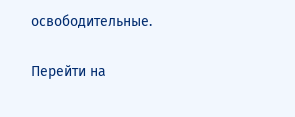освободительные.

Перейти на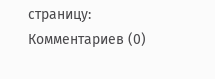страницу:
Комментариев (0)